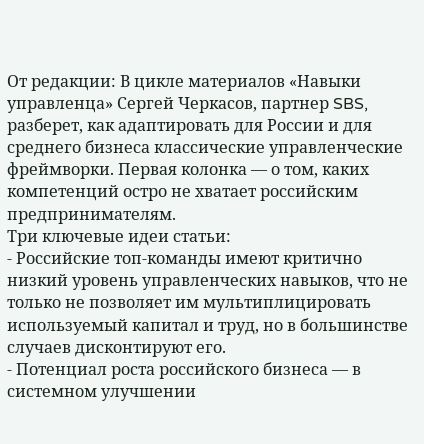От редакции: В цикле материалов «Навыки управленца» Сергей Черкасов, партнер SBS, разберет, как адаптировать для России и для среднего бизнеса классические управленческие фреймворки. Первая колонка — о том, каких компетенций остро не хватает российским предпринимателям.
Три ключевые идеи статьи:
- Российские топ-команды имеют критично низкий уровень управленческих навыков, что не только не позволяет им мультиплицировать используемый капитал и труд, но в большинстве случаев дисконтируют его.
- Потенциал роста российского бизнеса — в системном улучшении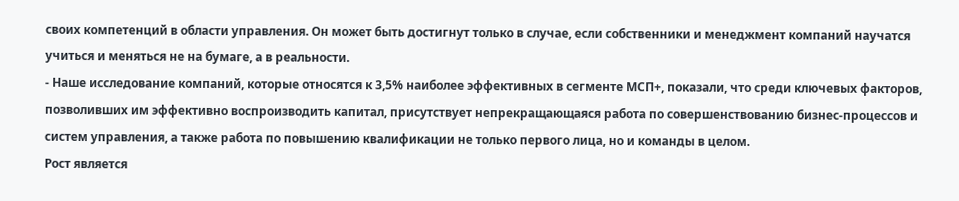своих компетенций в области управления. Он может быть достигнут только в случае, если собственники и менеджмент компаний научатся учиться и меняться не на бумаге, а в реальности.
- Наше исследование компаний, которые относятся к 3,5% наиболее эффективных в сегменте МСП+, показали, что среди ключевых факторов, позволивших им эффективно воспроизводить капитал, присутствует непрекращающаяся работа по совершенствованию бизнес-процессов и систем управления, а также работа по повышению квалификации не только первого лица, но и команды в целом.
Рост является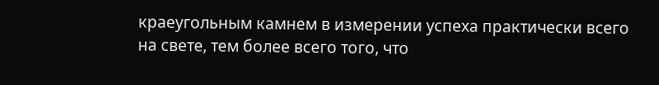краеугольным камнем в измерении успеха практически всего на свете, тем более всего того, что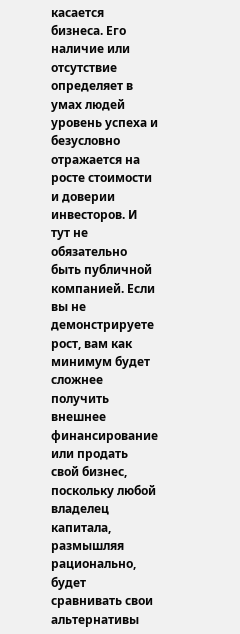касается бизнеса. Его наличие или отсутствие определяет в умах людей уровень успеха и безусловно отражается на росте стоимости и доверии инвесторов. И тут не обязательно быть публичной компанией. Если вы не демонстрируете рост, вам как минимум будет сложнее получить внешнее финансирование или продать свой бизнес, поскольку любой владелец капитала, размышляя рационально, будет сравнивать свои альтернативы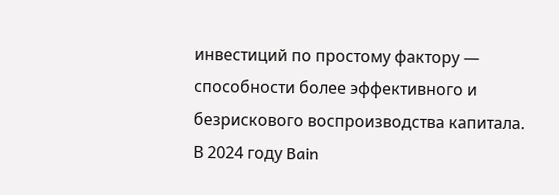инвестиций по простому фактору — способности более эффективного и безрискового воспроизводства капитала.
В 2024 году Bain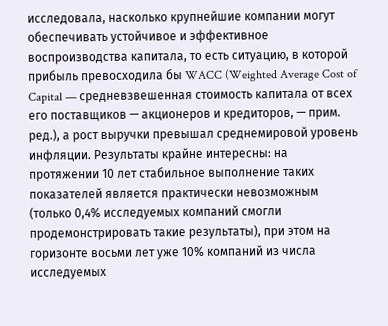исследовала, насколько крупнейшие компании могут обеспечивать устойчивое и эффективное воспроизводства капитала, то есть ситуацию, в которой прибыль превосходила бы WACC (Weighted Average Cost of Capital — средневзвешенная стоимость капитала от всех его поставщиков — акционеров и кредиторов, — прим. ред.), а рост выручки превышал среднемировой уровень инфляции. Результаты крайне интересны: на протяжении 10 лет стабильное выполнение таких показателей является практически невозможным (только 0,4% исследуемых компаний смогли продемонстрировать такие результаты), при этом на горизонте восьми лет уже 10% компаний из числа исследуемых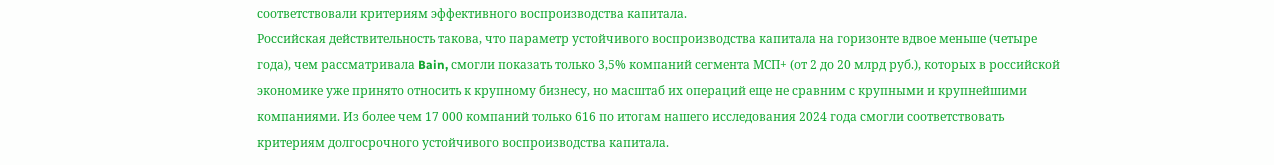соответствовали критериям эффективного воспроизводства капитала.
Российская действительность такова, что параметр устойчивого воспроизводства капитала на горизонте вдвое меньше (четыре года), чем рассматривала Bain, смогли показать только 3,5% компаний сегмента МСП+ (от 2 до 20 млрд руб.), которых в российской экономике уже принято относить к крупному бизнесу, но масштаб их операций еще не сравним с крупными и крупнейшими компаниями. Из более чем 17 000 компаний только 616 по итогам нашего исследования 2024 года смогли соответствовать критериям долгосрочного устойчивого воспроизводства капитала.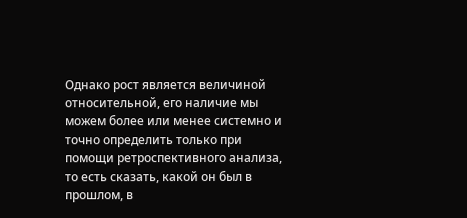Однако рост является величиной относительной, его наличие мы можем более или менее системно и точно определить только при помощи ретроспективного анализа, то есть сказать, какой он был в прошлом, в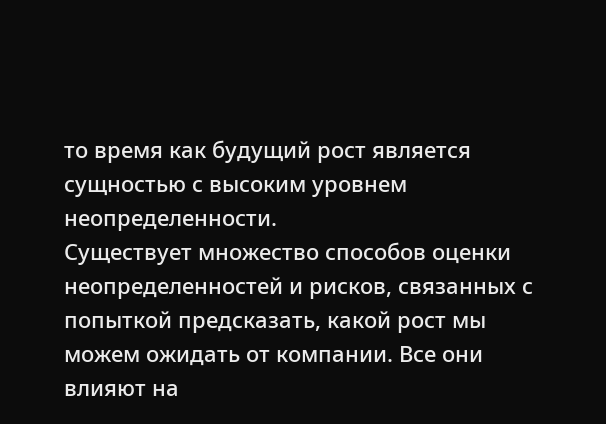то время как будущий рост является сущностью с высоким уровнем неопределенности.
Существует множество способов оценки неопределенностей и рисков, связанных с попыткой предсказать, какой рост мы можем ожидать от компании. Все они влияют на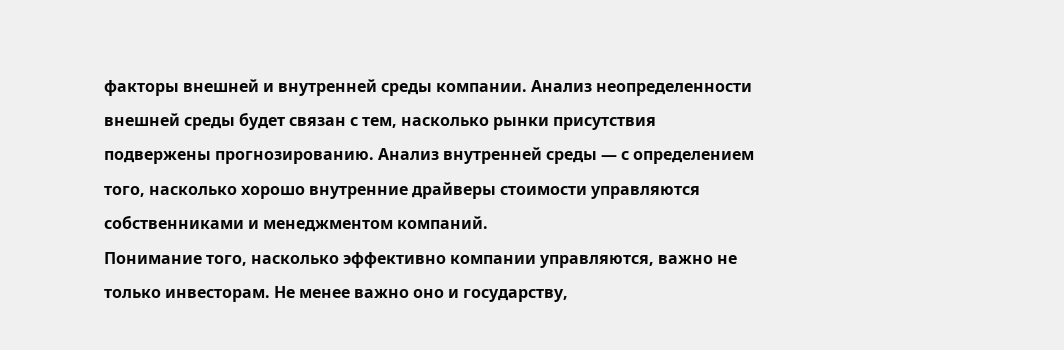факторы внешней и внутренней среды компании. Анализ неопределенности внешней среды будет связан с тем, насколько рынки присутствия подвержены прогнозированию. Анализ внутренней среды — с определением того, насколько хорошо внутренние драйверы стоимости управляются собственниками и менеджментом компаний.
Понимание того, насколько эффективно компании управляются, важно не только инвесторам. Не менее важно оно и государству,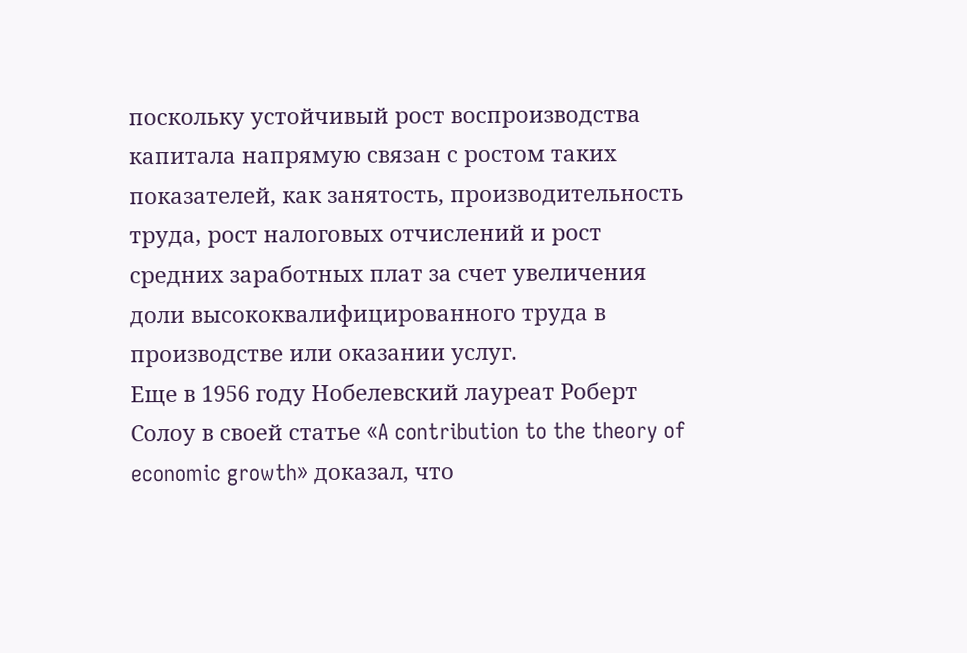поскольку устойчивый рост воспроизводства капитала напрямую связан с ростом таких показателей, как занятость, производительность труда, рост налоговых отчислений и рост средних заработных плат за счет увеличения доли высококвалифицированного труда в производстве или оказании услуг.
Еще в 1956 году Нобелевский лауреат Роберт Солоу в своей статье «A contribution to the theory of economic growth» доказал, что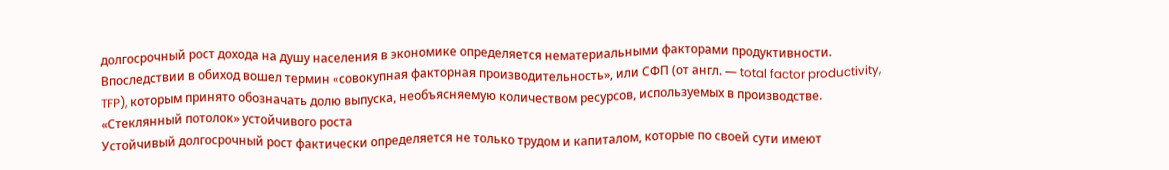долгосрочный рост дохода на душу населения в экономике определяется нематериальными факторами продуктивности. Впоследствии в обиход вошел термин «cовокупная факторная производительность», или СФП (от англ. — total factor productivity, TFP), которым принято обозначать долю выпуска, необъясняемую количеством ресурсов, используемых в производстве.
«Стеклянный потолок» устойчивого роста
Устойчивый долгосрочный рост фактически определяется не только трудом и капиталом, которые по своей сути имеют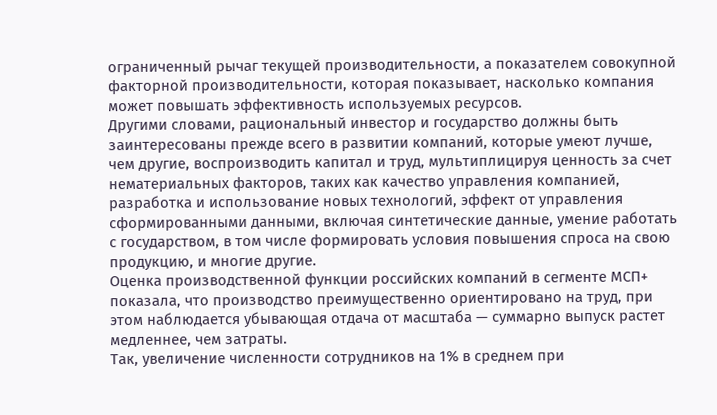ограниченный рычаг текущей производительности, а показателем совокупной факторной производительности, которая показывает, насколько компания может повышать эффективность используемых ресурсов.
Другими словами, рациональный инвестор и государство должны быть заинтересованы прежде всего в развитии компаний, которые умеют лучше, чем другие, воспроизводить капитал и труд, мультиплицируя ценность за счет нематериальных факторов, таких как качество управления компанией, разработка и использование новых технологий, эффект от управления сформированными данными, включая синтетические данные, умение работать с государством, в том числе формировать условия повышения спроса на свою продукцию, и многие другие.
Оценка производственной функции российских компаний в сегменте МСП+ показала, что производство преимущественно ориентировано на труд, при этом наблюдается убывающая отдача от масштаба — суммарно выпуск растет медленнее, чем затраты.
Так, увеличение численности сотрудников на 1% в среднем при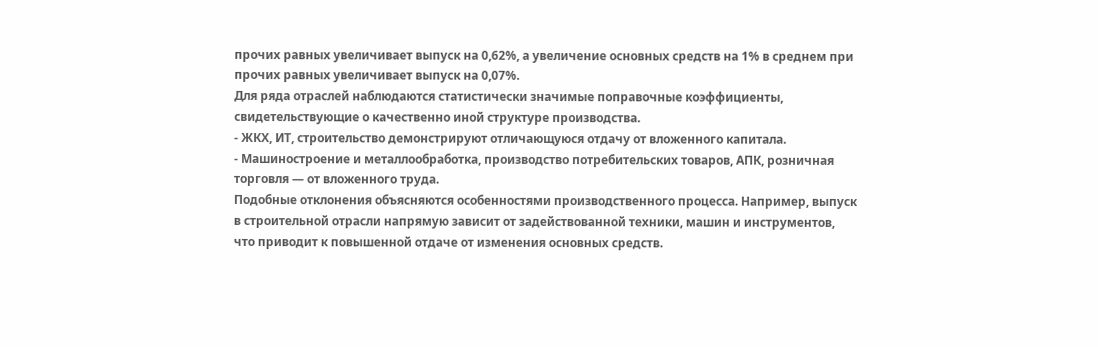прочих равных увеличивает выпуск на 0,62%, а увеличение основных средств на 1% в среднем при прочих равных увеличивает выпуск на 0,07%.
Для ряда отраслей наблюдаются статистически значимые поправочные коэффициенты, свидетельствующие о качественно иной структуре производства.
- ЖКХ, ИТ, строительство демонстрируют отличающуюся отдачу от вложенного капитала.
- Машиностроение и металлообработка, производство потребительских товаров, АПК, розничная торговля — от вложенного труда.
Подобные отклонения объясняются особенностями производственного процесса. Например, выпуск в строительной отрасли напрямую зависит от задействованной техники, машин и инструментов, что приводит к повышенной отдаче от изменения основных средств.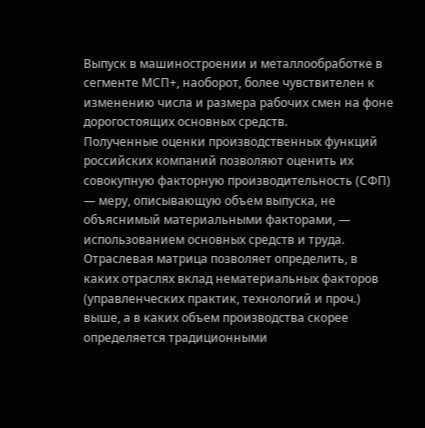Выпуск в машиностроении и металлообработке в сегменте МСП+, наоборот, более чувствителен к изменению числа и размера рабочих смен на фоне дорогостоящих основных средств.
Полученные оценки производственных функций российских компаний позволяют оценить их совокупную факторную производительность (СФП) — меру, описывающую объем выпуска, не объяснимый материальными факторами, — использованием основных средств и труда.
Отраслевая матрица позволяет определить, в каких отраслях вклад нематериальных факторов (управленческих практик, технологий и проч.) выше, а в каких объем производства скорее определяется традиционными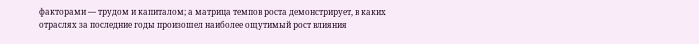факторами — трудом и капиталом; а матрица темпов роста демонстрирует, в каких отраслях за последние годы произошел наиболее ощутимый рост влияния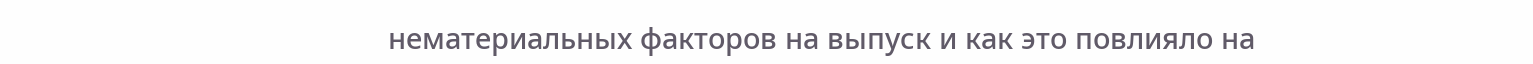нематериальных факторов на выпуск и как это повлияло на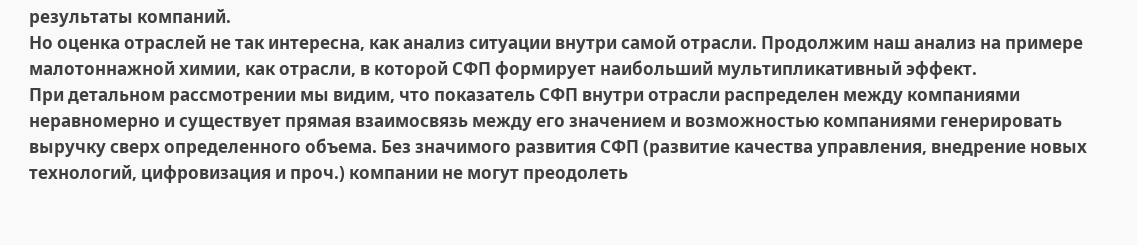результаты компаний.
Но оценка отраслей не так интересна, как анализ ситуации внутри самой отрасли. Продолжим наш анализ на примере малотоннажной химии, как отрасли, в которой СФП формирует наибольший мультипликативный эффект.
При детальном рассмотрении мы видим, что показатель СФП внутри отрасли распределен между компаниями неравномерно и существует прямая взаимосвязь между его значением и возможностью компаниями генерировать выручку сверх определенного объема. Без значимого развития СФП (развитие качества управления, внедрение новых технологий, цифровизация и проч.) компании не могут преодолеть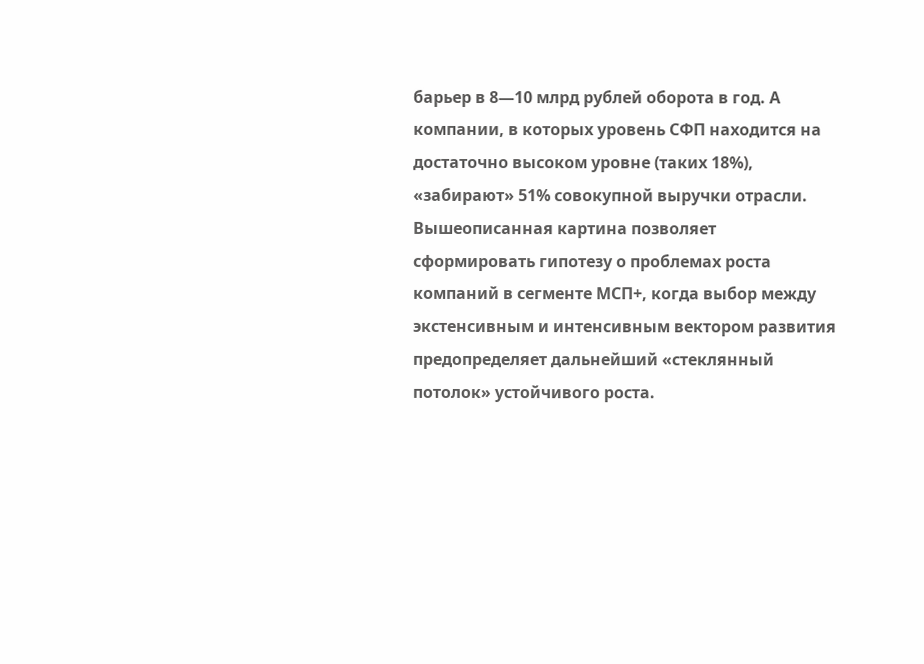барьер в 8—10 млрд рублей оборота в год. А компании, в которых уровень СФП находится на достаточно высоком уровне (таких 18%), «забирают» 51% совокупной выручки отрасли.
Вышеописанная картина позволяет сформировать гипотезу о проблемах роста компаний в сегменте МСП+, когда выбор между экстенсивным и интенсивным вектором развития предопределяет дальнейший «стеклянный потолок» устойчивого роста.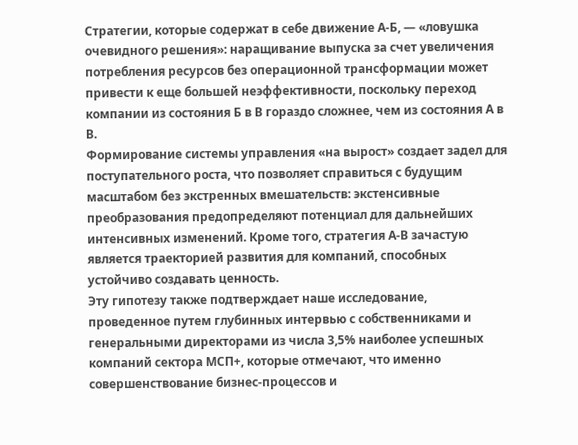Стратегии, которые содержат в себе движение А-Б, — «ловушка очевидного решения»: наращивание выпуска за счет увеличения потребления ресурсов без операционной трансформации может привести к еще большей неэффективности, поскольку переход компании из состояния Б в В гораздо сложнее, чем из состояния А в В.
Формирование системы управления «на вырост» создает задел для поступательного роста, что позволяет справиться с будущим масштабом без экстренных вмешательств: экстенсивные преобразования предопределяют потенциал для дальнейших интенсивных изменений. Кроме того, стратегия А-В зачастую является траекторией развития для компаний, способных устойчиво создавать ценность.
Эту гипотезу также подтверждает наше исследование, проведенное путем глубинных интервью с собственниками и генеральными директорами из числа 3,5% наиболее успешных компаний сектора МСП+, которые отмечают, что именно совершенствование бизнес-процессов и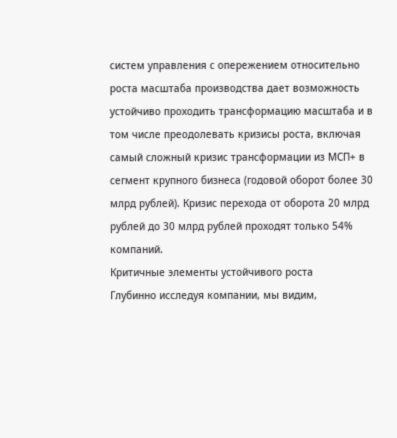систем управления с опережением относительно роста масштаба производства дает возможность устойчиво проходить трансформацию масштаба и в том числе преодолевать кризисы роста, включая самый сложный кризис трансформации из МСП+ в сегмент крупного бизнеса (годовой оборот более 30 млрд рублей). Кризис перехода от оборота 20 млрд рублей до 30 млрд рублей проходят только 54% компаний.
Критичные элементы устойчивого роста
Глубинно исследуя компании, мы видим,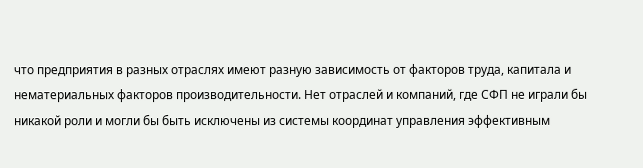что предприятия в разных отраслях имеют разную зависимость от факторов труда, капитала и нематериальных факторов производительности. Нет отраслей и компаний, где СФП не играли бы никакой роли и могли бы быть исключены из системы координат управления эффективным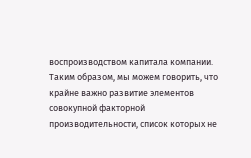воспроизводством капитала компании.
Таким образом, мы можем говорить, что крайне важно развитие элементов совокупной факторной производительности, список которых не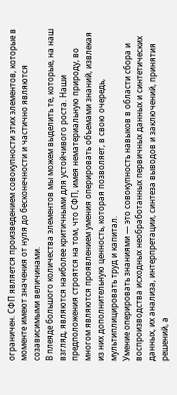ограничен. СФП является произведением совокупности этих элементов, которые в моменте имеют значения от нуля до бесконечности и частично являются созависимыми величинами.
В плеяде большого количества элементов мы можем выделить те, которые, на наш взгляд, являются наиболее критичными для устойчивого роста. Наши предположения строятся на том, что СФП, имея нематериальную природу, во многом являются проявлением умения оперировать объемами знаний, извлекая из них дополнительную ценность, которая позволяет, в свою очередь, мультиплицировать труд и капитал.
Умение оперировать знаниями — это совокупность навыков в области сбора и воспроизводства исходных необработанных первичных данных и синтетических данных, их анализа, интерпретации, синтеза выводов и заключений, принятия решений, а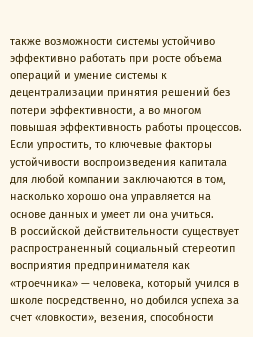также возможности системы устойчиво эффективно работать при росте объема операций и умение системы к децентрализации принятия решений без потери эффективности, а во многом повышая эффективность работы процессов.
Если упростить, то ключевые факторы устойчивости воспроизведения капитала для любой компании заключаются в том, насколько хорошо она управляется на основе данных и умеет ли она учиться.
В российской действительности существует распространенный социальный стереотип восприятия предпринимателя как «троечника» — человека, который учился в школе посредственно, но добился успеха за счет «ловкости», везения, способности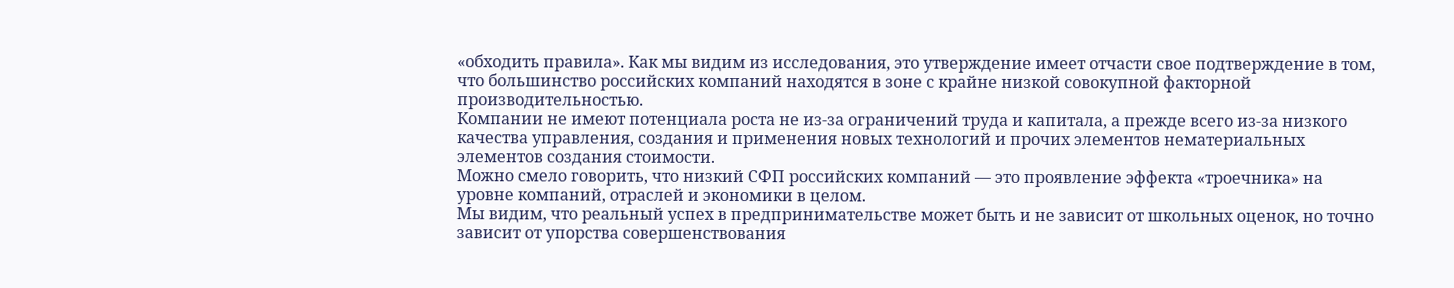«обходить правила». Как мы видим из исследования, это утверждение имеет отчасти свое подтверждение в том, что большинство российских компаний находятся в зоне с крайне низкой совокупной факторной производительностью.
Компании не имеют потенциала роста не из-за ограничений труда и капитала, а прежде всего из-за низкого качества управления, создания и применения новых технологий и прочих элементов нематериальных элементов создания стоимости.
Можно смело говорить, что низкий СФП российских компаний — это проявление эффекта «троечника» на уровне компаний, отраслей и экономики в целом.
Мы видим, что реальный успех в предпринимательстве может быть и не зависит от школьных оценок, но точно зависит от упорства совершенствования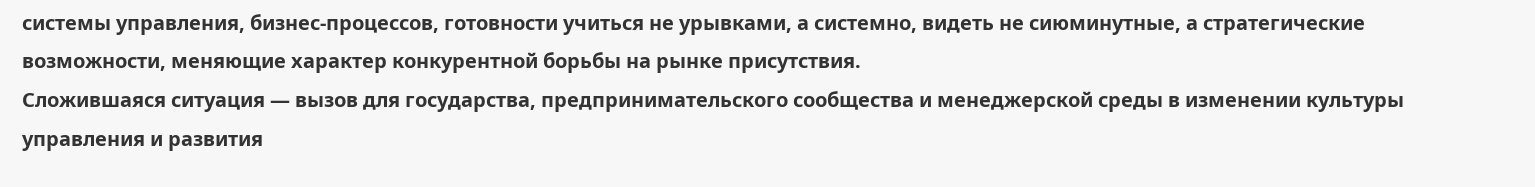системы управления, бизнес-процессов, готовности учиться не урывками, а системно, видеть не сиюминутные, а стратегические возможности, меняющие характер конкурентной борьбы на рынке присутствия.
Сложившаяся ситуация — вызов для государства, предпринимательского сообщества и менеджерской среды в изменении культуры управления и развития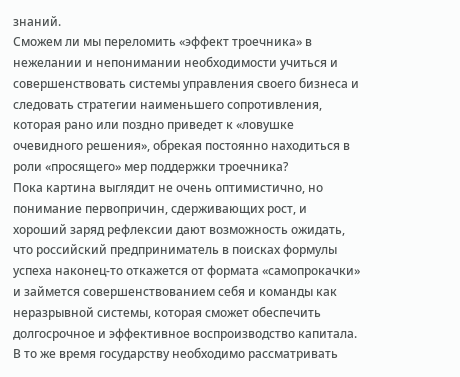знаний.
Сможем ли мы переломить «эффект троечника» в нежелании и непонимании необходимости учиться и совершенствовать системы управления своего бизнеса и следовать стратегии наименьшего сопротивления, которая рано или поздно приведет к «ловушке очевидного решения», обрекая постоянно находиться в роли «просящего» мер поддержки троечника?
Пока картина выглядит не очень оптимистично, но понимание первопричин, сдерживающих рост, и хороший заряд рефлексии дают возможность ожидать, что российский предприниматель в поисках формулы успеха наконец-то откажется от формата «самопрокачки» и займется совершенствованием себя и команды как неразрывной системы, которая сможет обеспечить долгосрочное и эффективное воспроизводство капитала.
В то же время государству необходимо рассматривать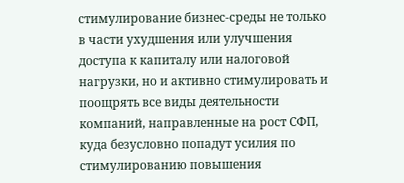стимулирование бизнес-среды не только в части ухудшения или улучшения доступа к капиталу или налоговой нагрузки, но и активно стимулировать и поощрять все виды деятельности компаний, направленные на рост СФП, куда безусловно попадут усилия по стимулированию повышения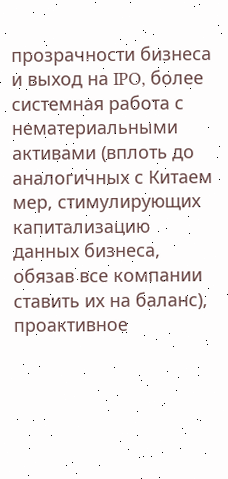прозрачности бизнеса и выход на IPO, более системная работа с нематериальными активами (вплоть до аналогичных с Китаем мер, стимулирующих капитализацию данных бизнеса, обязав все компании ставить их на баланс), проактивное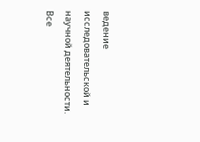ведение исследовательской и научной деятельности.
Все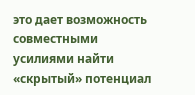это дает возможность совместными усилиями найти «скрытый» потенциал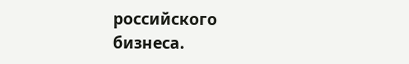российского бизнеса.